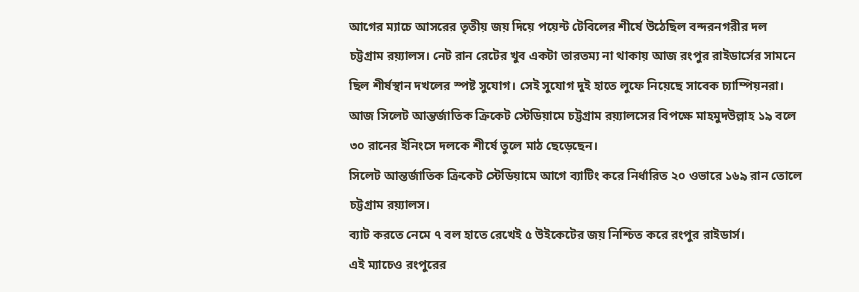আগের ম্যাচে আসরের তৃতীয় জয় দিয়ে পয়েন্ট টেবিলের শীর্ষে উঠেছিল বন্দরনগরীর দল চট্টগ্রাম রয়্যালস। নেট রান রেটের খুব একটা তারতম্য না থাকায় আজ রংপুর রাইডার্সের সামনে ছিল শীর্ষস্থান দখলের স্পষ্ট সুযোগ। সেই সুযোগ দুই হাতে লুফে নিয়েছে সাবেক চ্যাম্পিয়নরা।
আজ সিলেট আন্তর্জাতিক ক্রিকেট স্টেডিয়ামে চট্টগ্রাম রয়্যালসের বিপক্ষে মাহমুদউল্লাহ ১৯ বলে ৩০ রানের ইনিংসে দলকে শীর্ষে তুলে মাঠ ছেড়েছেন।
সিলেট আন্তর্জাতিক ক্রিকেট স্টেডিয়ামে আগে ব্যাটিং করে নির্ধারিত ২০ ওভারে ১৬৯ রান তোলে চট্টগ্রাম রয়্যালস।
ব্যাট করতে নেমে ৭ বল হাতে রেখেই ৫ উইকেটের জয় নিশ্চিত করে রংপুর রাইডার্স।
এই ম্যাচেও রংপুরের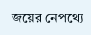জয়ের নেপথ্যে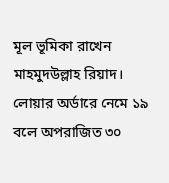মূল ভূমিকা রাখেন মাহমুদউল্লাহ রিয়াদ। লোয়ার অর্ডারে নেমে ১৯ বলে অপরাজিত ৩০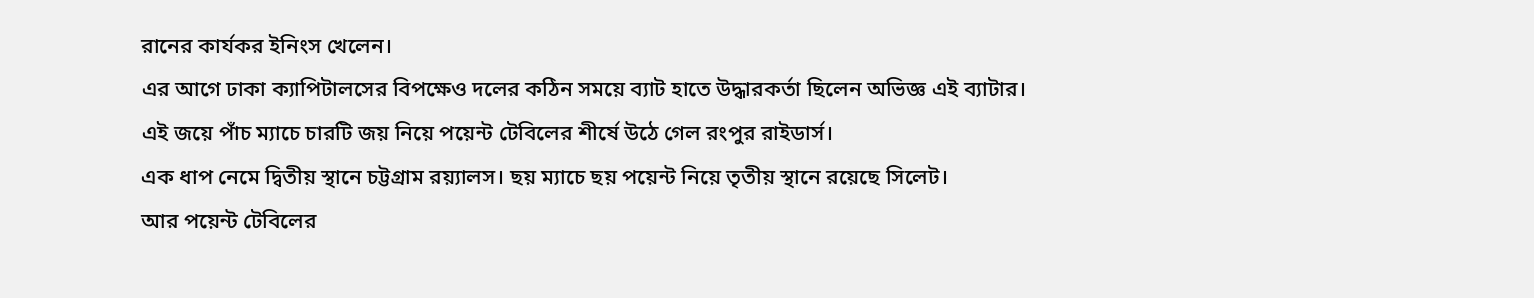রানের কার্যকর ইনিংস খেলেন।
এর আগে ঢাকা ক্যাপিটালসের বিপক্ষেও দলের কঠিন সময়ে ব্যাট হাতে উদ্ধারকর্তা ছিলেন অভিজ্ঞ এই ব্যাটার।
এই জয়ে পাঁচ ম্যাচে চারটি জয় নিয়ে পয়েন্ট টেবিলের শীর্ষে উঠে গেল রংপুর রাইডার্স।
এক ধাপ নেমে দ্বিতীয় স্থানে চট্টগ্রাম রয়্যালস। ছয় ম্যাচে ছয় পয়েন্ট নিয়ে তৃতীয় স্থানে রয়েছে সিলেট।
আর পয়েন্ট টেবিলের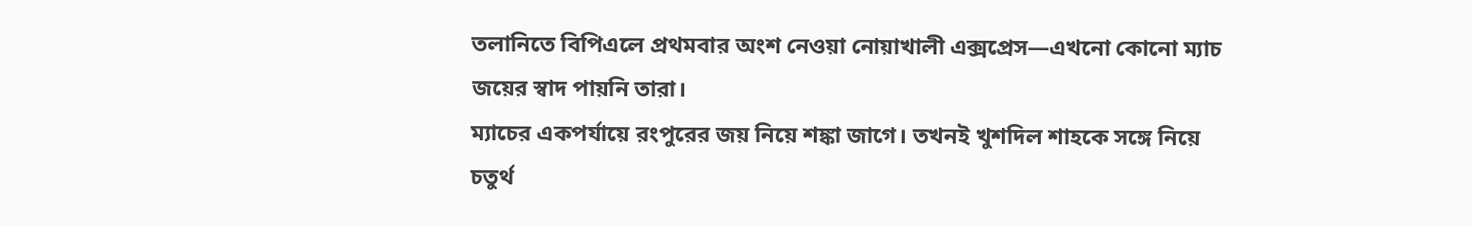তলানিতে বিপিএলে প্রথমবার অংশ নেওয়া নোয়াখালী এক্সপ্রেস—এখনো কোনো ম্যাচ জয়ের স্বাদ পায়নি তারা।
ম্যাচের একপর্যায়ে রংপুরের জয় নিয়ে শঙ্কা জাগে। তখনই খুশদিল শাহকে সঙ্গে নিয়ে চতুর্থ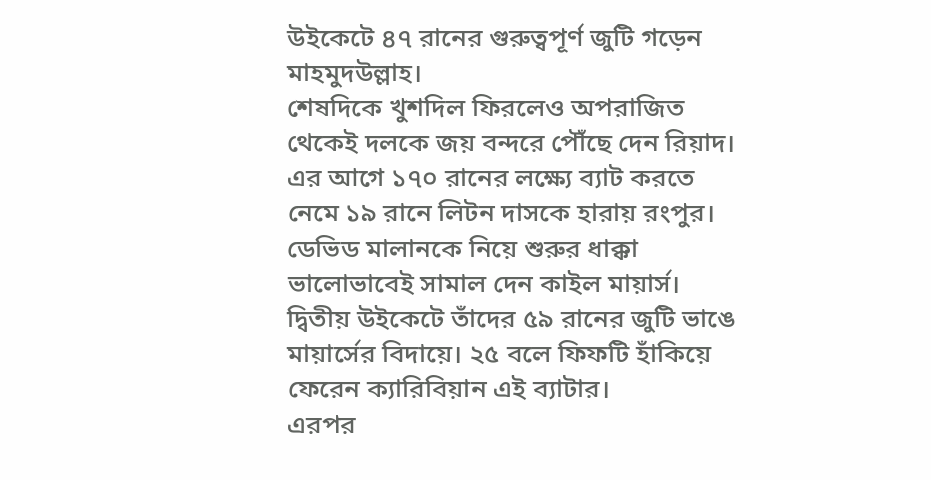উইকেটে ৪৭ রানের গুরুত্বপূর্ণ জুটি গড়েন মাহমুদউল্লাহ।
শেষদিকে খুশদিল ফিরলেও অপরাজিত থেকেই দলকে জয় বন্দরে পৌঁছে দেন রিয়াদ।
এর আগে ১৭০ রানের লক্ষ্যে ব্যাট করতে নেমে ১৯ রানে লিটন দাসকে হারায় রংপুর। ডেভিড মালানকে নিয়ে শুরুর ধাক্কা ভালোভাবেই সামাল দেন কাইল মায়ার্স।
দ্বিতীয় উইকেটে তাঁদের ৫৯ রানের জুটি ভাঙে মায়ার্সের বিদায়ে। ২৫ বলে ফিফটি হাঁকিয়ে ফেরেন ক্যারিবিয়ান এই ব্যাটার।
এরপর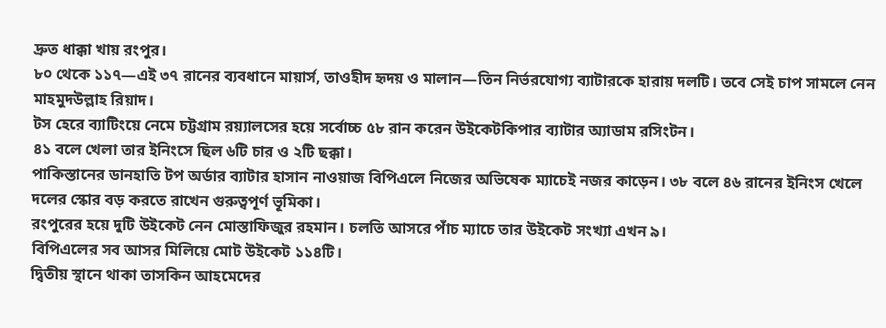দ্রুত ধাক্কা খায় রংপুর।
৮০ থেকে ১১৭—এই ৩৭ রানের ব্যবধানে মায়ার্স, তাওহীদ হৃদয় ও মালান—তিন নির্ভরযোগ্য ব্যাটারকে হারায় দলটি। তবে সেই চাপ সামলে নেন মাহমুদউল্লাহ রিয়াদ।
টস হেরে ব্যাটিংয়ে নেমে চট্টগ্রাম রয়্যালসের হয়ে সর্বোচ্চ ৫৮ রান করেন উইকেটকিপার ব্যাটার অ্যাডাম রসিংটন।
৪১ বলে খেলা তার ইনিংসে ছিল ৬টি চার ও ২টি ছক্কা।
পাকিস্তানের ডানহাতি টপ অর্ডার ব্যাটার হাসান নাওয়াজ বিপিএলে নিজের অভিষেক ম্যাচেই নজর কাড়েন। ৩৮ বলে ৪৬ রানের ইনিংস খেলে দলের স্কোর বড় করতে রাখেন গুরুত্বপূর্ণ ভূমিকা।
রংপুরের হয়ে দুটি উইকেট নেন মোস্তাফিজুর রহমান। চলতি আসরে পাঁচ ম্যাচে তার উইকেট সংখ্যা এখন ৯।
বিপিএলের সব আসর মিলিয়ে মোট উইকেট ১১৪টি।
দ্বিতীয় স্থানে থাকা তাসকিন আহমেদের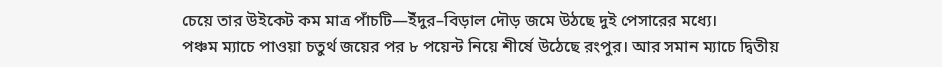চেয়ে তার উইকেট কম মাত্র পাঁচটি—ইঁদুর–বিড়াল দৌড় জমে উঠছে দুই পেসারের মধ্যে।
পঞ্চম ম্যাচে পাওয়া চতুর্থ জয়ের পর ৮ পয়েন্ট নিয়ে শীর্ষে উঠেছে রংপুর। আর সমান ম্যাচে দ্বিতীয়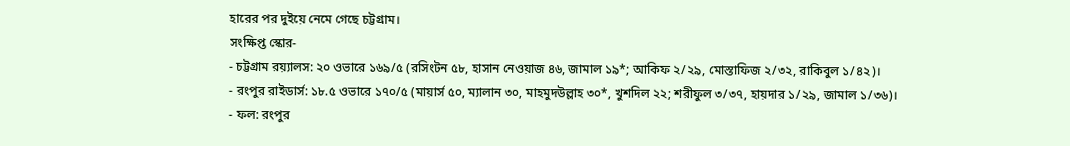হারের পর দুইয়ে নেমে গেছে চট্টগ্রাম।
সংক্ষিপ্ত স্কোর-
- চট্টগ্রাম রয়্যালস: ২০ ওভারে ১৬৯/৫ (রসিংটন ৫৮, হাসান নেওয়াজ ৪৬, জামাল ১৯*; আকিফ ২/২৯, মোস্তাফিজ ২/৩২, রাকিবুল ১/৪২)।
- রংপুর রাইডার্স: ১৮.৫ ওভারে ১৭০/৫ (মায়ার্স ৫০, ম্যালান ৩০, মাহমুদউল্লাহ ৩০*, খুশদিল ২২; শরীফুল ৩/৩৭, হায়দার ১/২৯, জামাল ১/৩৬)।
- ফল: রংপুর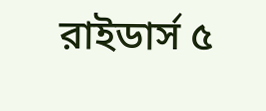রাইডার্স ৫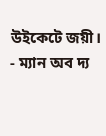উইকেটে জয়ী।
- ম্যান অব দ্য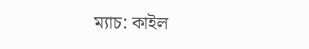ম্যাচ: কাইল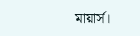মায়ার্স।